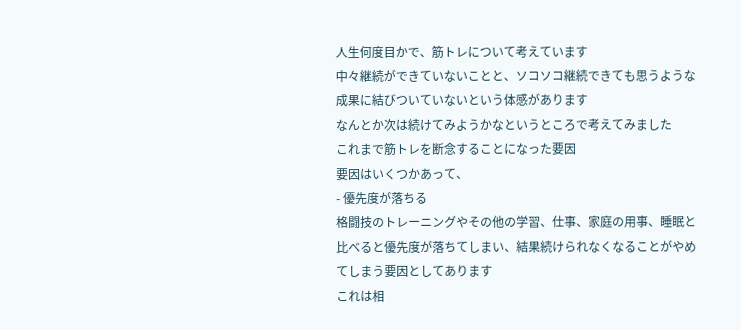人生何度目かで、筋トレについて考えています
中々継続ができていないことと、ソコソコ継続できても思うような成果に結びついていないという体感があります
なんとか次は続けてみようかなというところで考えてみました
これまで筋トレを断念することになった要因
要因はいくつかあって、
- 優先度が落ちる
格闘技のトレーニングやその他の学習、仕事、家庭の用事、睡眠と比べると優先度が落ちてしまい、結果続けられなくなることがやめてしまう要因としてあります
これは相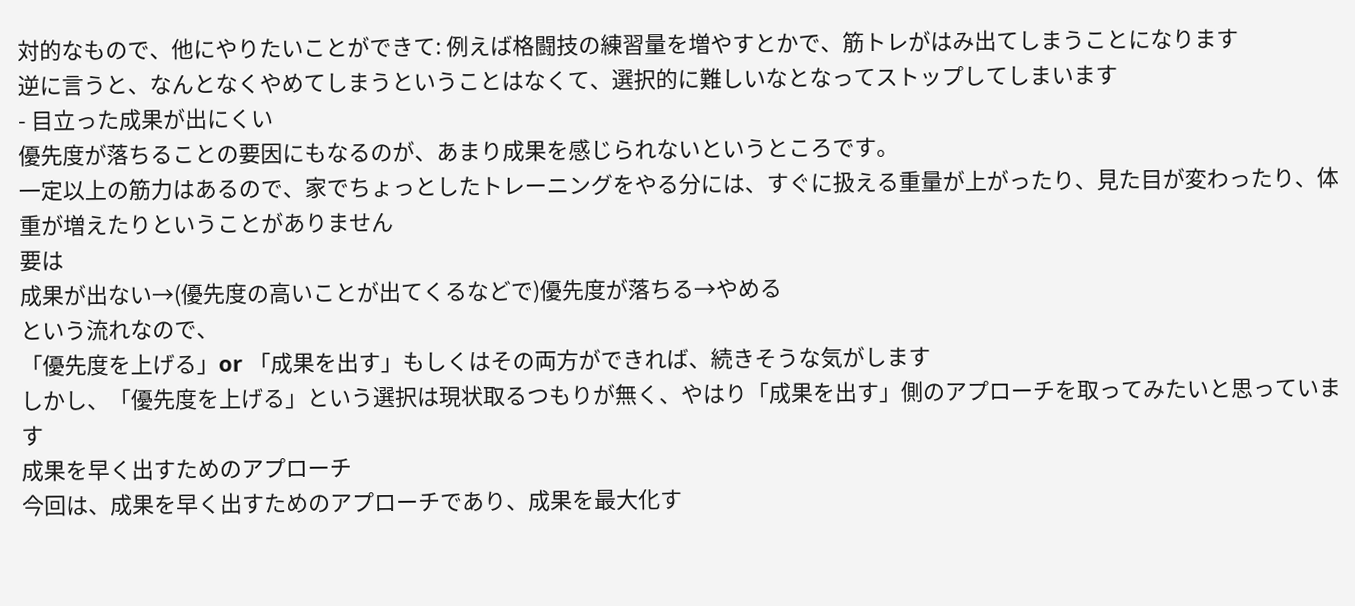対的なもので、他にやりたいことができて: 例えば格闘技の練習量を増やすとかで、筋トレがはみ出てしまうことになります
逆に言うと、なんとなくやめてしまうということはなくて、選択的に難しいなとなってストップしてしまいます
- 目立った成果が出にくい
優先度が落ちることの要因にもなるのが、あまり成果を感じられないというところです。
一定以上の筋力はあるので、家でちょっとしたトレーニングをやる分には、すぐに扱える重量が上がったり、見た目が変わったり、体重が増えたりということがありません
要は
成果が出ない→(優先度の高いことが出てくるなどで)優先度が落ちる→やめる
という流れなので、
「優先度を上げる」or 「成果を出す」もしくはその両方ができれば、続きそうな気がします
しかし、「優先度を上げる」という選択は現状取るつもりが無く、やはり「成果を出す」側のアプローチを取ってみたいと思っています
成果を早く出すためのアプローチ
今回は、成果を早く出すためのアプローチであり、成果を最大化す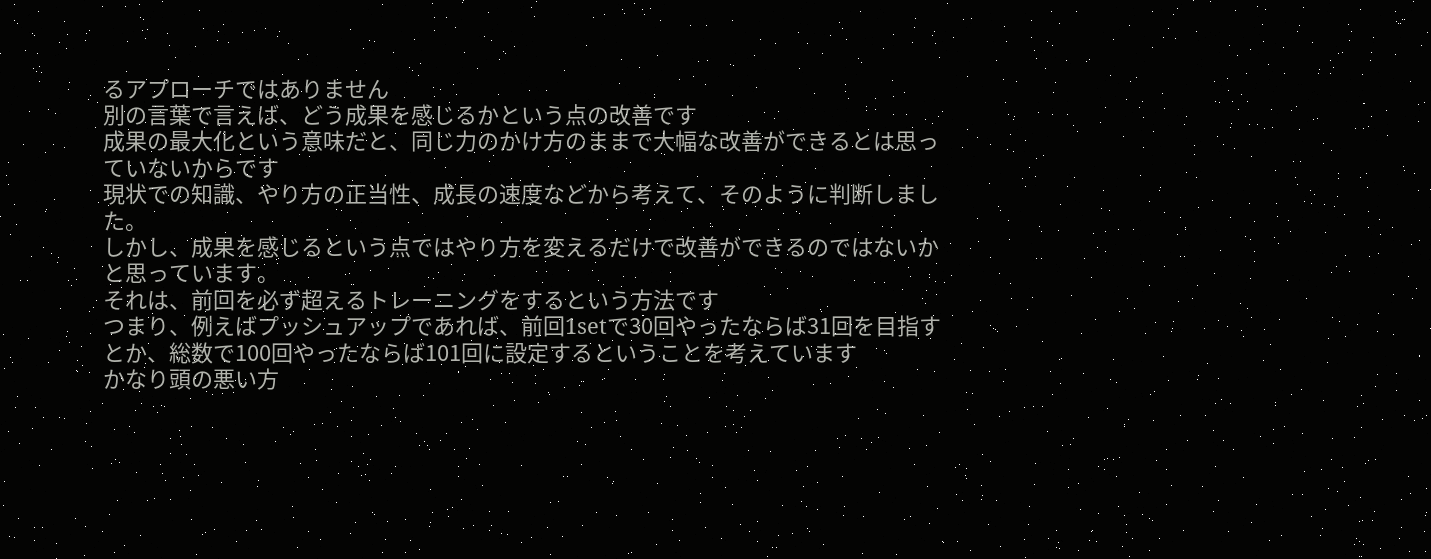るアプローチではありません
別の言葉で言えば、どう成果を感じるかという点の改善です
成果の最大化という意味だと、同じ力のかけ方のままで大幅な改善ができるとは思っていないからです
現状での知識、やり方の正当性、成長の速度などから考えて、そのように判断しました。
しかし、成果を感じるという点ではやり方を変えるだけで改善ができるのではないかと思っています。
それは、前回を必ず超えるトレーニングをするという方法です
つまり、例えばプッシュアップであれば、前回1setで30回やったならば31回を目指すとか、総数で100回やったならば101回に設定するということを考えています
かなり頭の悪い方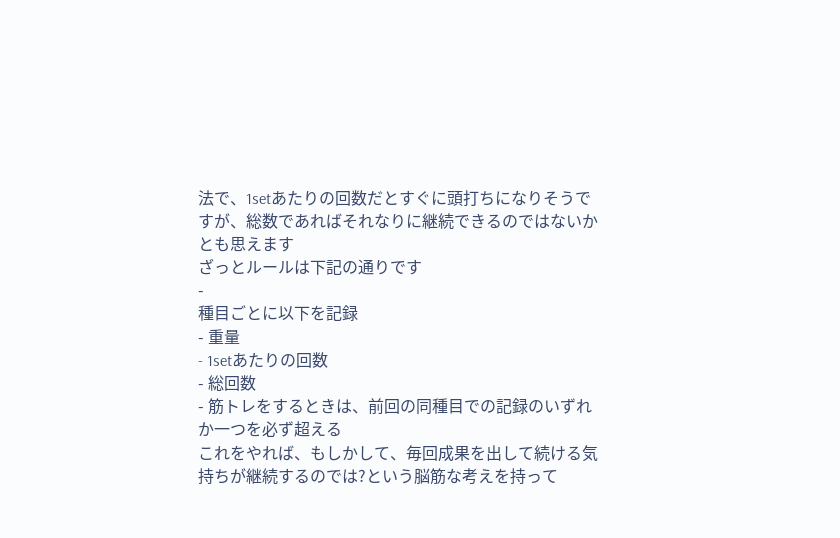法で、1setあたりの回数だとすぐに頭打ちになりそうですが、総数であればそれなりに継続できるのではないかとも思えます
ざっとルールは下記の通りです
-
種目ごとに以下を記録
- 重量
- 1setあたりの回数
- 総回数
- 筋トレをするときは、前回の同種目での記録のいずれか一つを必ず超える
これをやれば、もしかして、毎回成果を出して続ける気持ちが継続するのでは?という脳筋な考えを持って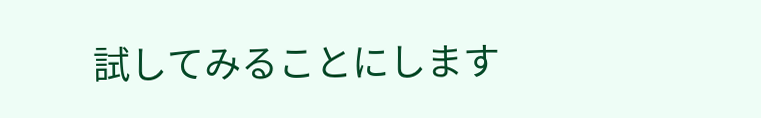試してみることにします